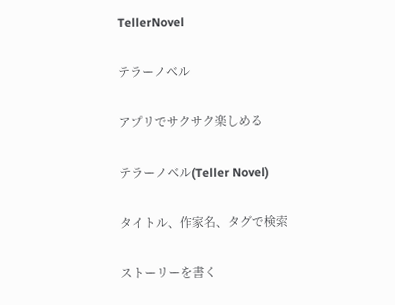TellerNovel

テラーノベル

アプリでサクサク楽しめる

テラーノベル(Teller Novel)

タイトル、作家名、タグで検索

ストーリーを書く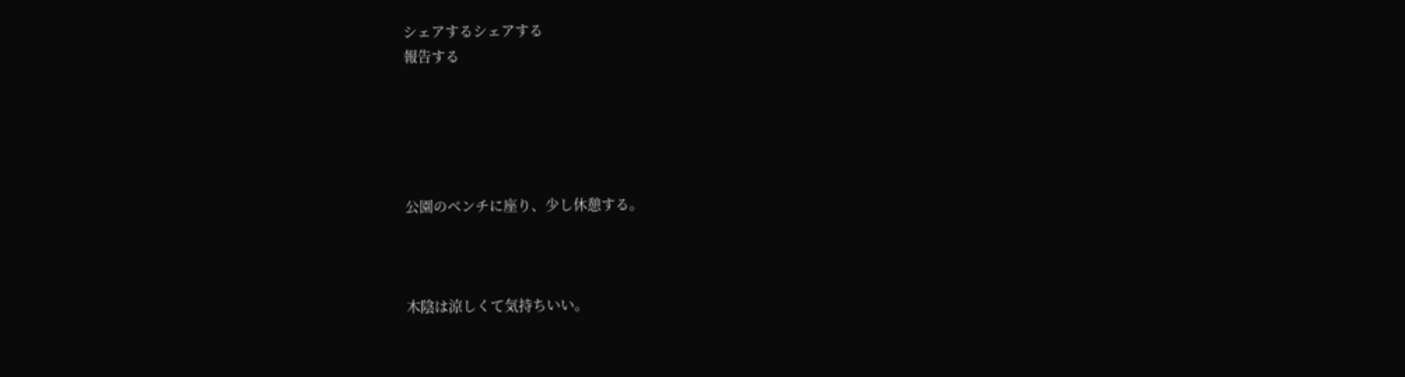シェアするシェアする
報告する





公園のベンチに座り、少し休憩する。



木陰は涼しくて気持ちいい。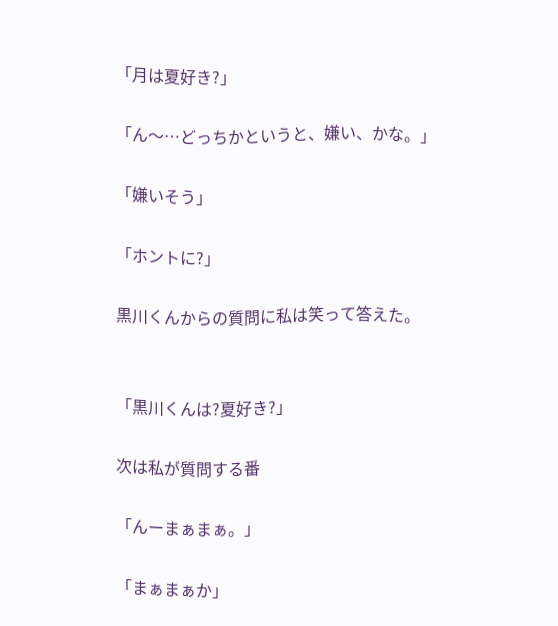「月は夏好き?」

「ん〜…どっちかというと、嫌い、かな。」

「嫌いそう」

「ホントに?」

黒川くんからの質問に私は笑って答えた。


「黒川くんは?夏好き?」

次は私が質問する番

「んーまぁまぁ。」

「まぁまぁか」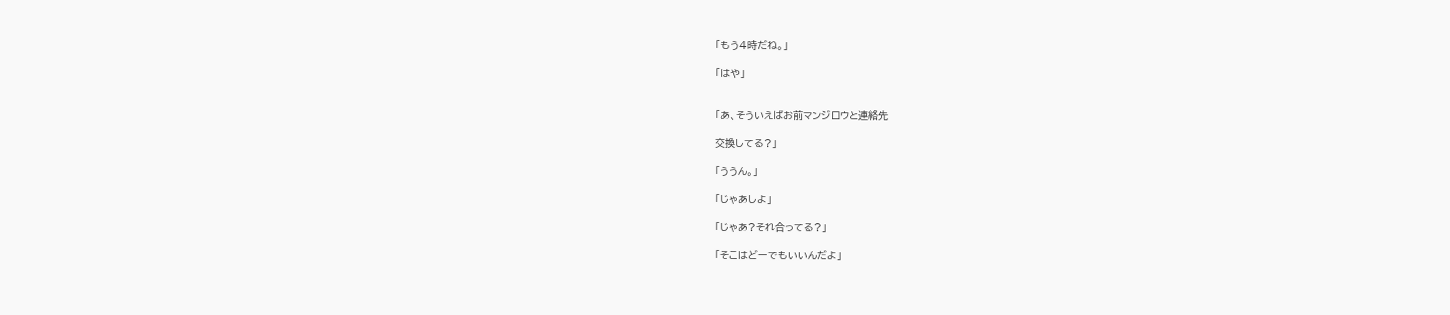「もう4時だね。」

「はや」


「あ、そういえばお前マンジロウと連絡先

交換してる?」

「ううん。」

「じゃあしよ」

「じゃあ?それ合ってる?」

「そこはどーでもいいんだよ」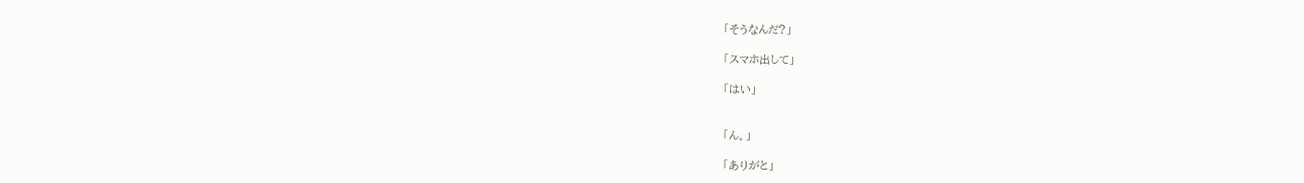「そうなんだ?」

「スマホ出して」

「はい」


「ん。」

「ありがと」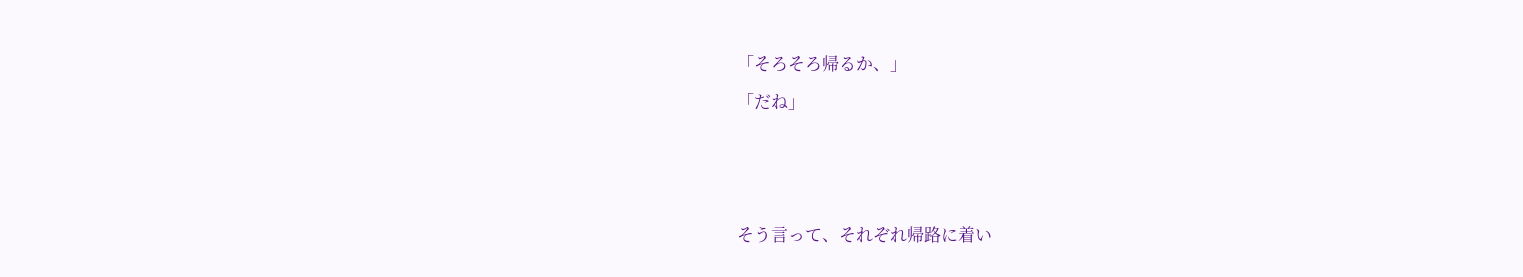「そろそろ帰るか、」

「だね」






そう言って、それぞれ帰路に着い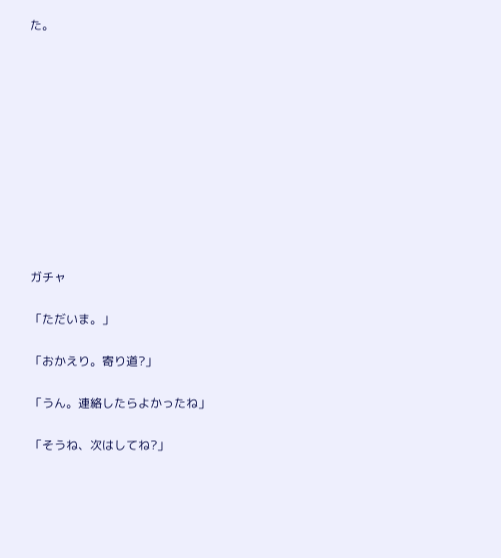た。











ガチャ

「ただいま。」

「おかえり。寄り道?」

「うん。連絡したらよかったね」

「そうね、次はしてね?」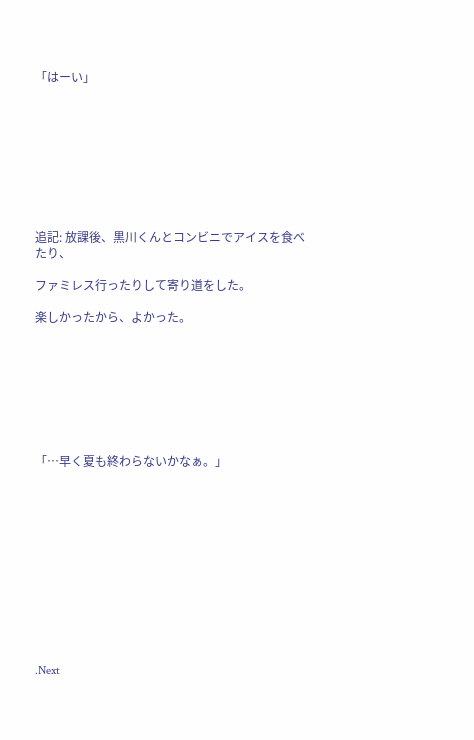「はーい」









追記: 放課後、黒川くんとコンビニでアイスを食べたり、

ファミレス行ったりして寄り道をした。

楽しかったから、よかった。








「…早く夏も終わらないかなぁ。」












.Next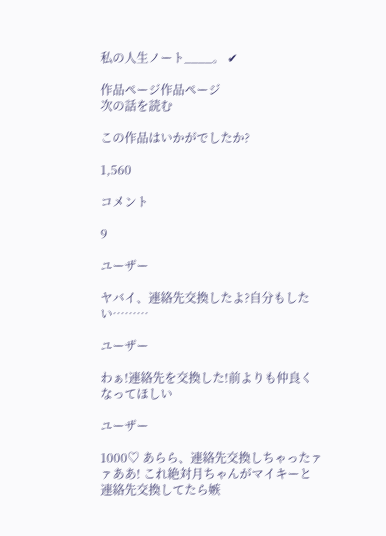私の人生ノート____。 ✔

作品ページ作品ページ
次の話を読む

この作品はいかがでしたか?

1,560

コメント

9

ユーザー

ヤバイ、連絡先交換したよ?自分もしたい………

ユーザー

わぁ!連絡先を交換した!前よりも仲良くなってほしい

ユーザー

1000♡ あらら、連絡先交換しちゃったァァああ! これ絶対月ちゃんがマイキーと連絡先交換してたら嫉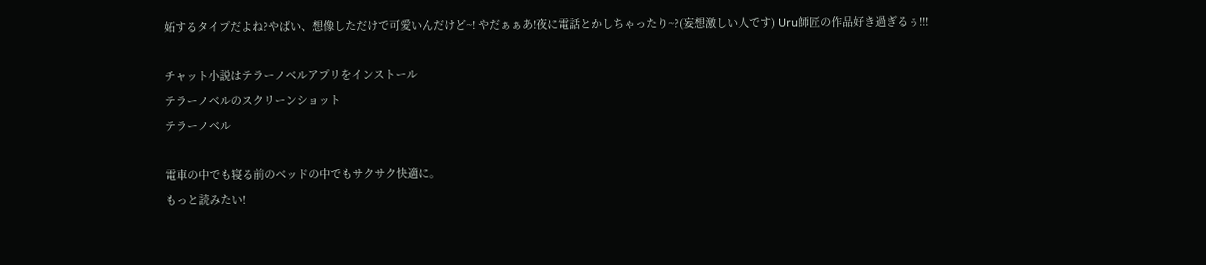妬するタイプだよね?やばい、想像しただけで可愛いんだけど~! やだぁぁあ!夜に電話とかしちゃったり~?(妄想激しい人です) Uru師匠の作品好き過ぎるぅ!!!

チャット小説はテラーノベルアプリをインストール
テラーノベルのスクリーンショット
テラーノベル

電車の中でも寝る前のベッドの中でもサクサク快適に。
もっと読みたい!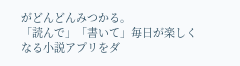がどんどんみつかる。
「読んで」「書いて」毎日が楽しくなる小説アプリをダ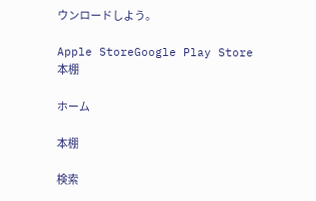ウンロードしよう。

Apple StoreGoogle Play Store
本棚

ホーム

本棚

検索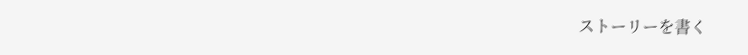ストーリーを書く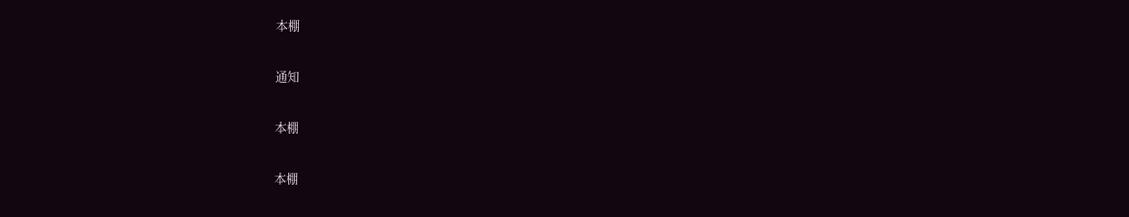本棚

通知

本棚

本棚